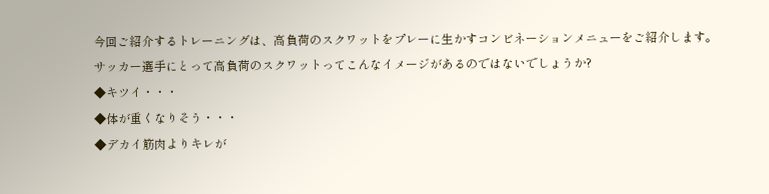今回ご紹介するトレーニングは、高負荷のスクワットをプレーに生かすコンビネーションメニューをご紹介します。
サッカー選手にとって高負荷のスクワットってこんなイメージがあるのではないでしょうか?
◆キツイ・・・
◆体が重くなりそう・・・
◆デカイ筋肉よりキレが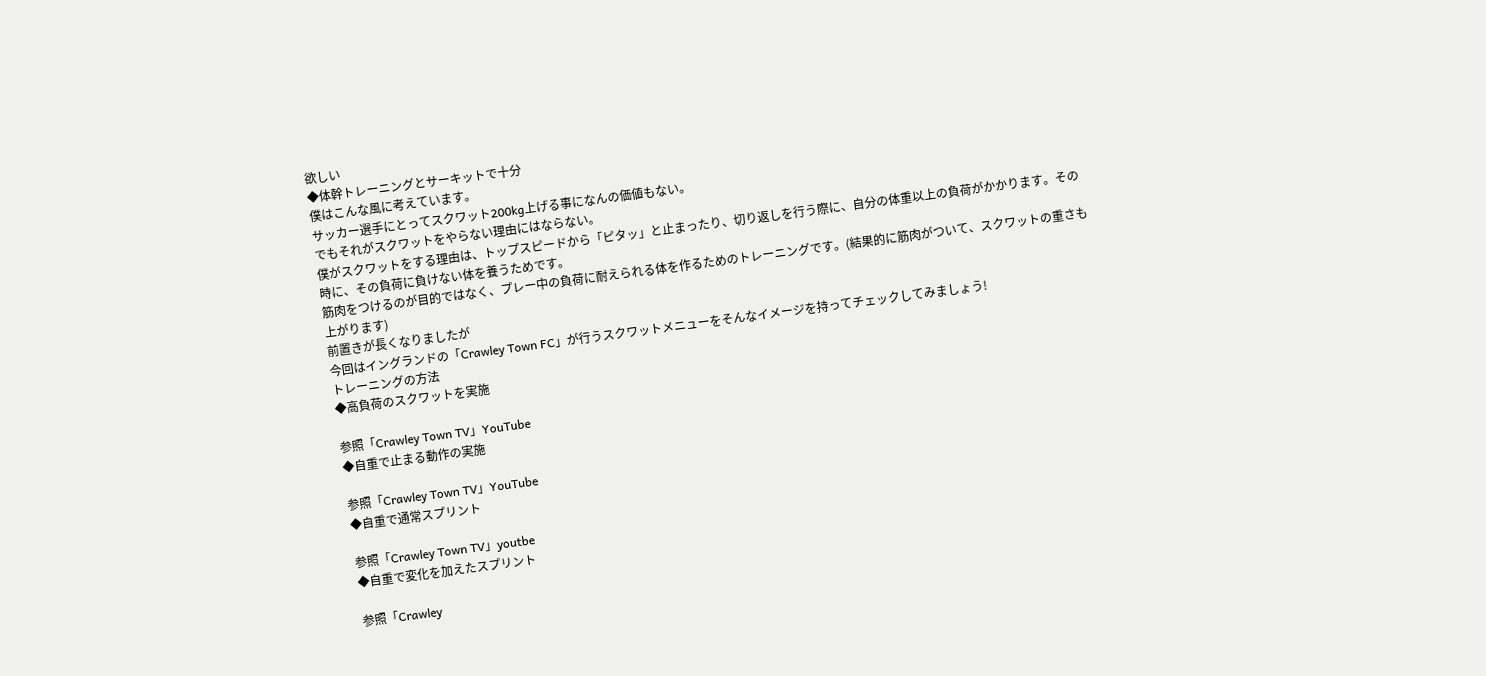欲しい
◆体幹トレーニングとサーキットで十分
僕はこんな風に考えています。
サッカー選手にとってスクワット200kg上げる事になんの価値もない。
でもそれがスクワットをやらない理由にはならない。
僕がスクワットをする理由は、トップスピードから「ピタッ」と止まったり、切り返しを行う際に、自分の体重以上の負荷がかかります。その時に、その負荷に負けない体を養うためです。
筋肉をつけるのが目的ではなく、プレー中の負荷に耐えられる体を作るためのトレーニングです。(結果的に筋肉がついて、スクワットの重さも上がります)
前置きが長くなりましたが
今回はイングランドの「Crawley Town FC」が行うスクワットメニューをそんなイメージを持ってチェックしてみましょう!
トレーニングの方法
◆高負荷のスクワットを実施

参照「Crawley Town TV」YouTube
◆自重で止まる動作の実施

参照「Crawley Town TV」YouTube
◆自重で通常スプリント

参照「Crawley Town TV」youtbe
◆自重で変化を加えたスプリント

参照「Crawley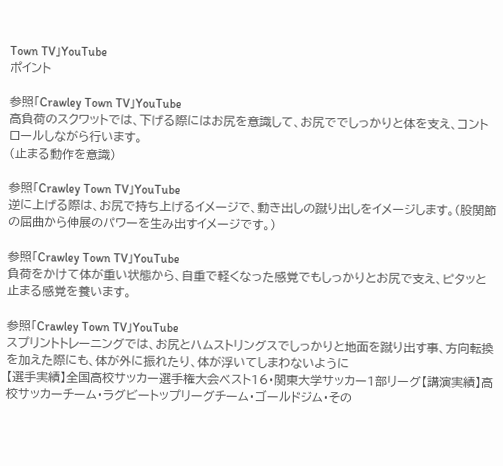Town TV」YouTube
ポイント

参照「Crawley Town TV」YouTube
高負荷のスクワットでは、下げる際にはお尻を意識して、お尻ででしっかりと体を支え、コントロールしながら行います。
(止まる動作を意識)

参照「Crawley Town TV」YouTube
逆に上げる際は、お尻で持ち上げるイメージで、動き出しの蹴り出しをイメージします。(股関節の屈曲から伸展のパワーを生み出すイメージです。)

参照「Crawley Town TV」YouTube
負荷をかけて体が重い状態から、自重で軽くなった感覚でもしっかりとお尻で支え、ピタッと止まる感覚を養います。

参照「Crawley Town TV」YouTube
スプリントトレーニングでは、お尻とハムストリングスでしっかりと地面を蹴り出す事、方向転換を加えた際にも、体が外に振れたり、体が浮いてしまわないように
【選手実績】全国高校サッカー選手権大会ベスト16・関東大学サッカー1部リーグ【講演実績】高校サッカーチーム・ラグビートップリーグチーム・ゴールドジム・その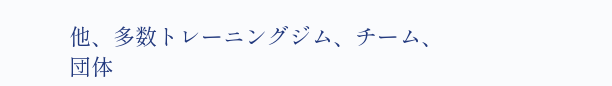他、多数トレーニングジム、チーム、団体